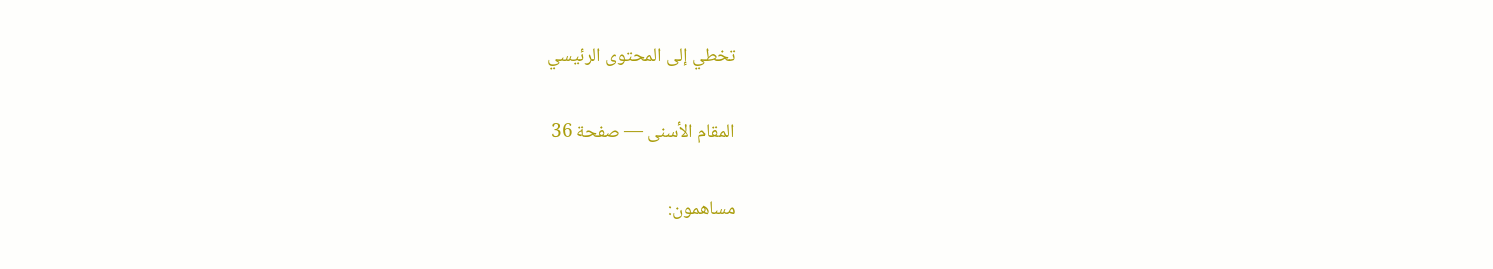تخطي إلى المحتوى الرئيسي

المقام الأسنى — صفحة 36

مساهمون: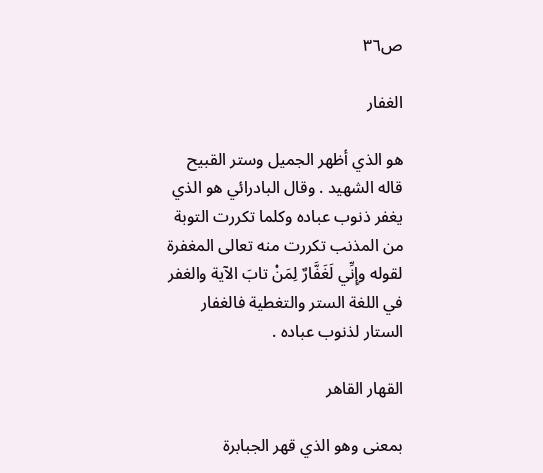ص٣٦

الغفار

هو الذي أظهر الجميل وستر القبيح قاله الشهيد . وقال البادرائي هو الذي يغفر ذنوب عباده وكلما تكررت التوبة من المذنب تكررت منه تعالى المغفرة لقوله وإِنِّي لَغَفَّارٌ لِمَنْ تابَ الآية والغفر في اللغة الستر والتغطية فالغفار الستار لذنوب عباده .

القهار القاهر

بمعنى وهو الذي قهر الجبابرة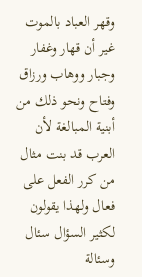وقهر العباد بالموت غير أن قهار وغفار وجبار ووهاب ورزاق وفتاح ونحو ذلك من أبنية المبالغة لأن العرب قد بنت مثال من كرر الفعل على فعال ولهذا يقولون لكثير السؤال سئال وسئالة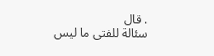. قال
سئالة للفتى ما ليس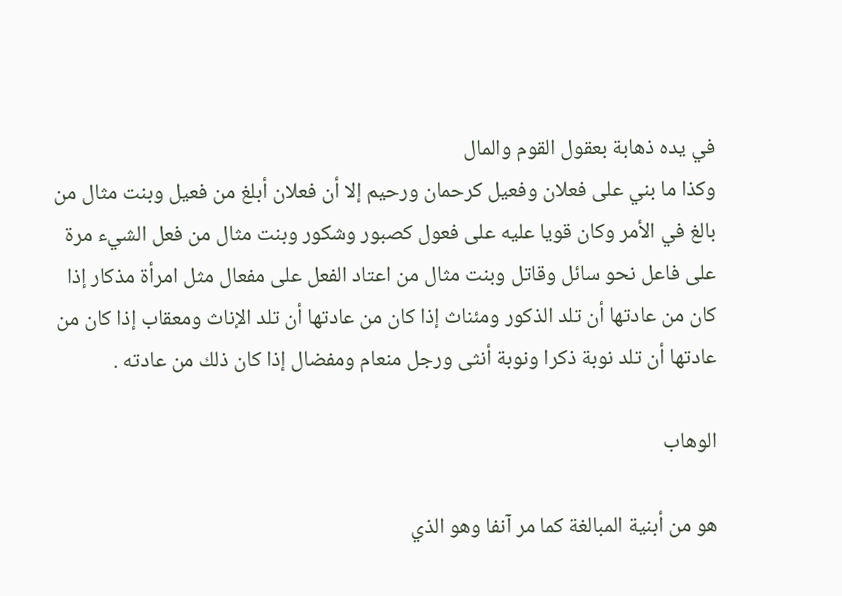في يده ذهابة بعقول القوم والمال
وكذا ما بني على فعلان وفعيل كرحمان ورحيم إلا أن فعلان أبلغ من فعيل وبنت مثال من بالغ في الأمر وكان قويا عليه على فعول كصبور وشكور وبنت مثال من فعل الشيء مرة على فاعل نحو سائل وقاتل وبنت مثال من اعتاد الفعل على مفعال مثل امرأة مذكار إذا كان من عادتها أن تلد الذكور ومئناث إذا كان من عادتها أن تلد الإناث ومعقاب إذا كان من عادتها أن تلد نوبة ذكرا ونوبة أنثى ورجل منعام ومفضال إذا كان ذلك من عادته .

الوهاب

هو من أبنية المبالغة كما مر آنفا وهو الذي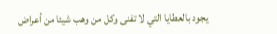يجود بالعطايا التي لا تفنى وكل من وهب شيئا من أعراض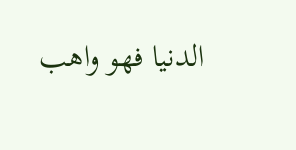الدنيا فهو واهب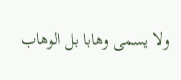ولا يسمى وهابا بل الوهاب